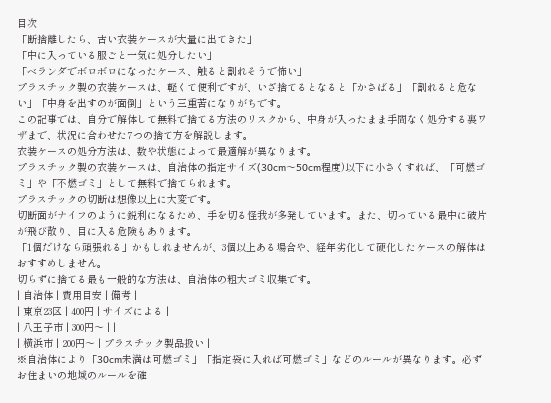目次
「断捨離したら、古い衣装ケースが大量に出てきた」
「中に入っている服ごと一気に処分したい」
「ベランダでボロボロになったケース、触ると割れそうで怖い」
プラスチック製の衣装ケースは、軽くて便利ですが、いざ捨てるとなると「かさばる」「割れると危ない」「中身を出すのが面倒」という三重苦になりがちです。
この記事では、自分で解体して無料で捨てる方法のリスクから、中身が入ったまま手間なく処分する裏ワザまで、状況に合わせた7つの捨て方を解説します。
衣装ケースの処分方法は、数や状態によって最適解が異なります。
プラスチック製の衣装ケースは、自治体の指定サイズ(30cm〜50cm程度)以下に小さくすれば、「可燃ゴミ」や「不燃ゴミ」として無料で捨てられます。
プラスチックの切断は想像以上に大変です。
切断面がナイフのように鋭利になるため、手を切る怪我が多発しています。また、切っている最中に破片が飛び散り、目に入る危険もあります。
「1個だけなら頑張れる」かもしれませんが、3個以上ある場合や、経年劣化して硬化したケースの解体はおすすめしません。
切らずに捨てる最も一般的な方法は、自治体の粗大ゴミ収集です。
| 自治体 | 費用目安 | 備考 |
| 東京23区 | 400円 | サイズによる |
| 八王子市 | 300円〜 | |
| 横浜市 | 200円〜 | プラスチック製品扱い |
※自治体により「30cm未満は可燃ゴミ」「指定袋に入れば可燃ゴミ」などのルールが異なります。必ずお住まいの地域のルールを確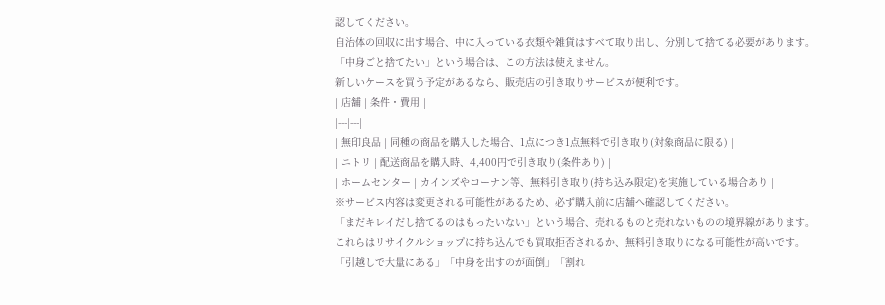認してください。
自治体の回収に出す場合、中に入っている衣類や雑貨はすべて取り出し、分別して捨てる必要があります。
「中身ごと捨てたい」という場合は、この方法は使えません。
新しいケースを買う予定があるなら、販売店の引き取りサービスが便利です。
| 店舗 | 条件・費用 |
|---|---|
| 無印良品 | 同種の商品を購入した場合、1点につき1点無料で引き取り(対象商品に限る) |
| ニトリ | 配送商品を購入時、4,400円で引き取り(条件あり) |
| ホームセンター | カインズやコーナン等、無料引き取り(持ち込み限定)を実施している場合あり |
※サービス内容は変更される可能性があるため、必ず購入前に店舗へ確認してください。
「まだキレイだし捨てるのはもったいない」という場合、売れるものと売れないものの境界線があります。
これらはリサイクルショップに持ち込んでも買取拒否されるか、無料引き取りになる可能性が高いです。
「引越しで大量にある」「中身を出すのが面倒」「割れ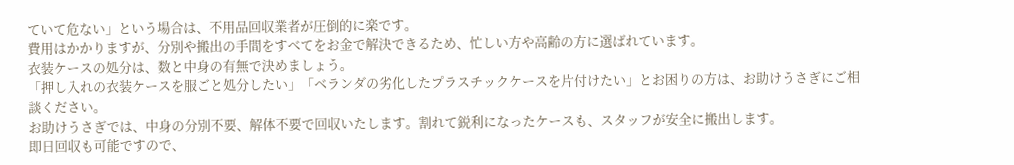ていて危ない」という場合は、不用品回収業者が圧倒的に楽です。
費用はかかりますが、分別や搬出の手間をすべてをお金で解決できるため、忙しい方や高齢の方に選ばれています。
衣装ケースの処分は、数と中身の有無で決めましょう。
「押し入れの衣装ケースを服ごと処分したい」「ベランダの劣化したプラスチックケースを片付けたい」とお困りの方は、お助けうさぎにご相談ください。
お助けうさぎでは、中身の分別不要、解体不要で回収いたします。割れて鋭利になったケースも、スタッフが安全に搬出します。
即日回収も可能ですので、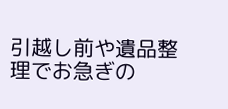引越し前や遺品整理でお急ぎの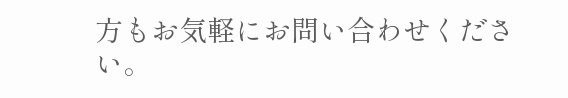方もお気軽にお問い合わせください。